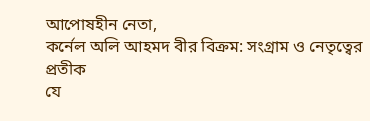আপোষহীন নেতা,
কর্নেল অলি আহমদ বীর বিক্রম: সংগ্রাম ও নেতৃত্বের প্রতীক
যে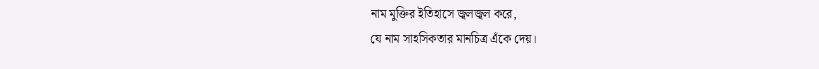নাম মুক্তির ইতিহাসে জ্বলজ্বল করে,
যে নাম সাহসিকতার মানচিত্র এঁকে দেয়।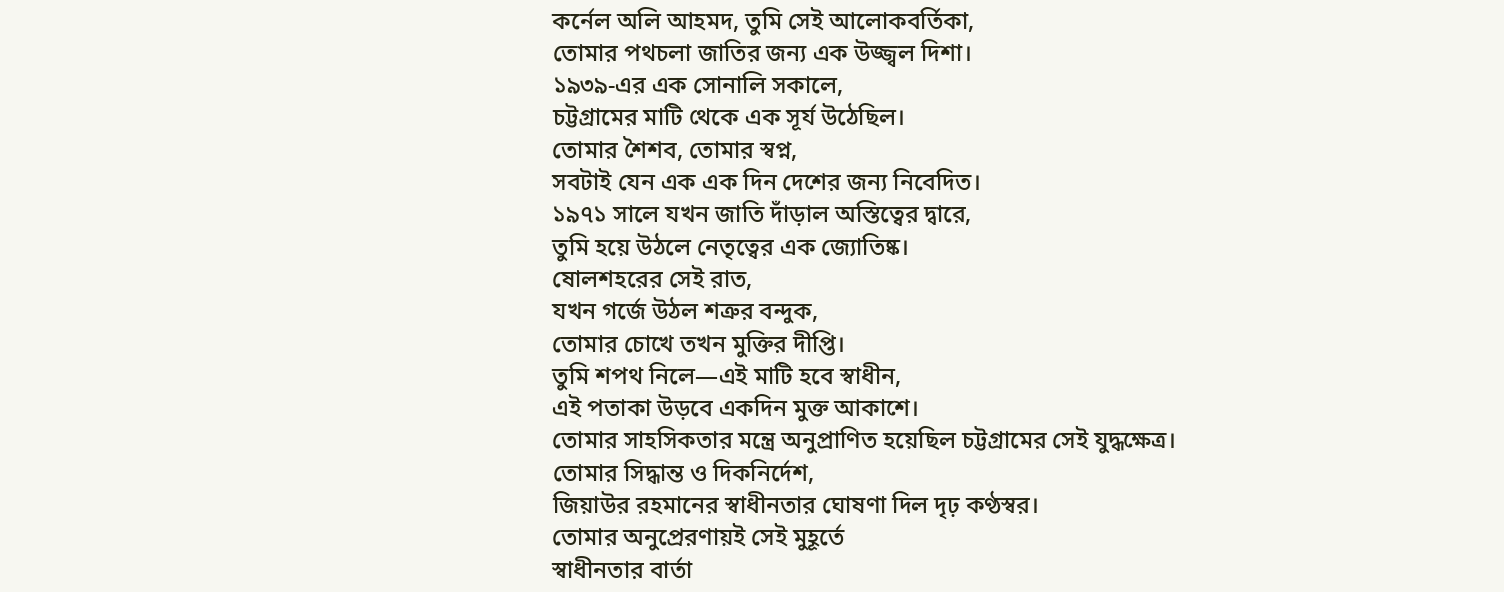কর্নেল অলি আহমদ, তুমি সেই আলোকবর্তিকা,
তোমার পথচলা জাতির জন্য এক উজ্জ্বল দিশা।
১৯৩৯-এর এক সোনালি সকালে,
চট্টগ্রামের মাটি থেকে এক সূর্য উঠেছিল।
তোমার শৈশব, তোমার স্বপ্ন,
সবটাই যেন এক এক দিন দেশের জন্য নিবেদিত।
১৯৭১ সালে যখন জাতি দাঁড়াল অস্তিত্বের দ্বারে,
তুমি হয়ে উঠলে নেতৃত্বের এক জ্যোতিষ্ক।
ষোলশহরের সেই রাত,
যখন গর্জে উঠল শত্রুর বন্দুক,
তোমার চোখে তখন মুক্তির দীপ্তি।
তুমি শপথ নিলে—এই মাটি হবে স্বাধীন,
এই পতাকা উড়বে একদিন মুক্ত আকাশে।
তোমার সাহসিকতার মন্ত্রে অনুপ্রাণিত হয়েছিল চট্টগ্রামের সেই যুদ্ধক্ষেত্র।
তোমার সিদ্ধান্ত ও দিকনির্দেশ,
জিয়াউর রহমানের স্বাধীনতার ঘোষণা দিল দৃঢ় কণ্ঠস্বর।
তোমার অনুপ্রেরণায়ই সেই মুহূর্তে
স্বাধীনতার বার্তা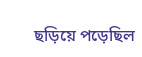ছড়িয়ে পড়েছিল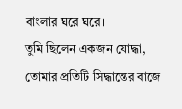বাংলার ঘরে ঘরে।
তুমি ছিলেন একজন যোদ্ধা,
তোমার প্রতিটি সিদ্ধান্তের বাজে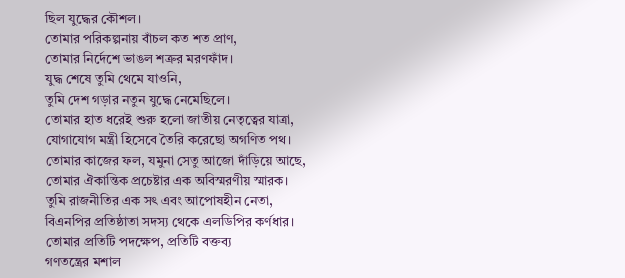ছিল যুদ্ধের কৌশল।
তোমার পরিকল্পনায় বাঁচল কত শত প্রাণ,
তোমার নির্দেশে ভাঙল শত্রুর মরণফাঁদ।
যুদ্ধ শেষে তুমি থেমে যাওনি,
তুমি দেশ গড়ার নতুন যুদ্ধে নেমেছিলে।
তোমার হাত ধরেই শুরু হলো জাতীয় নেতৃত্বের যাত্রা,
যোগাযোগ মন্ত্রী হিসেবে তৈরি করেছো অগণিত পথ।
তোমার কাজের ফল, যমুনা সেতু আজো দাঁড়িয়ে আছে,
তোমার ঐকান্তিক প্রচেষ্টার এক অবিস্মরণীয় স্মারক।
তুমি রাজনীতির এক সৎ এবং আপোষহীন নেতা,
বিএনপির প্রতিষ্ঠাতা সদস্য থেকে এলডিপির কর্ণধার।
তোমার প্রতিটি পদক্ষেপ, প্রতিটি বক্তব্য
গণতন্ত্রের মশাল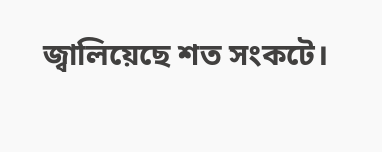জ্বালিয়েছে শত সংকটে।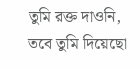তুমি রক্ত দাওনি,
তবে তুমি দিয়েছো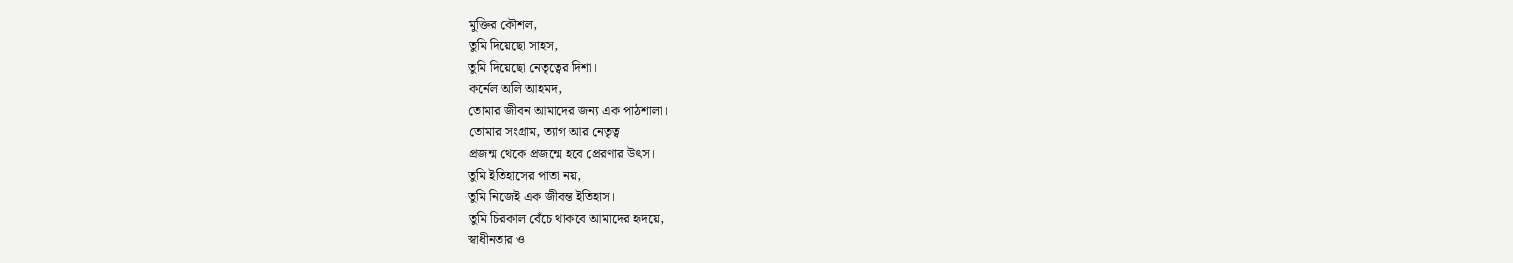মুক্তির কৌশল,
তুমি দিয়েছো সাহস,
তুমি দিয়েছো নেতৃত্বের দিশা।
কর্নেল অলি আহমদ,
তোমার জীবন আমাদের জন্য এক পাঠশালা।
তোমার সংগ্রাম, ত্যাগ আর নেতৃত্ব
প্রজন্ম থেকে প্রজন্মে হবে প্রেরণার উৎস।
তুমি ইতিহাসের পাতা নয়,
তুমি নিজেই এক জীবন্ত ইতিহাস।
তুমি চিরকাল বেঁচে থাকবে আমাদের হৃদয়ে,
স্বাধীনতার ও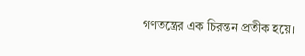গণতন্ত্রের এক চিরন্তন প্রতীক হয়ে।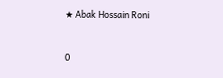★ Abak Hossain Roni


0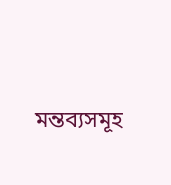মন্তব্যসমূহ